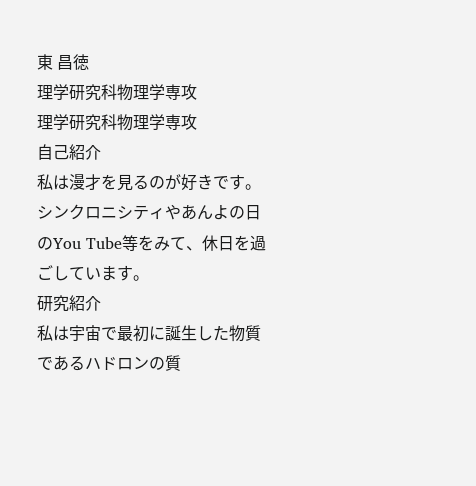東 昌徳
理学研究科物理学専攻
理学研究科物理学専攻
自己紹介
私は漫才を見るのが好きです。シンクロニシティやあんよの日のYou Tube等をみて、休日を過ごしています。
研究紹介
私は宇宙で最初に誕生した物質であるハドロンの質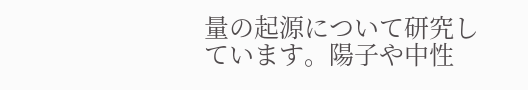量の起源について研究しています。陽子や中性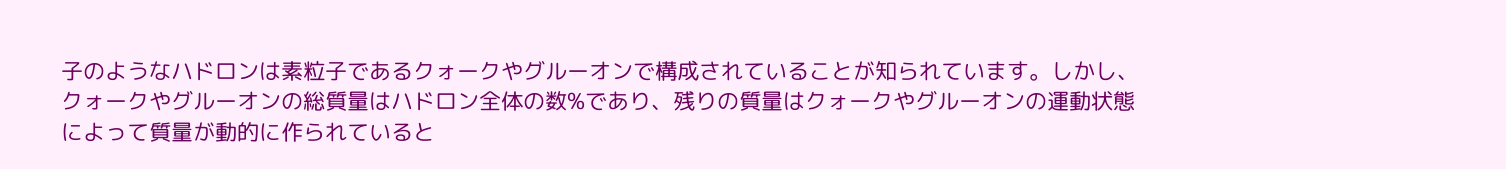子のようなハドロンは素粒子であるクォークやグルーオンで構成されていることが知られています。しかし、クォークやグルーオンの総質量はハドロン全体の数%であり、残りの質量はクォークやグルーオンの運動状態によって質量が動的に作られていると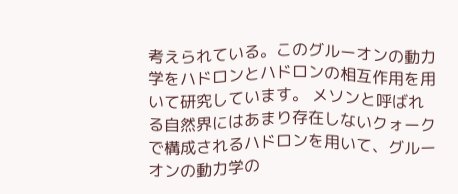考えられている。このグルーオンの動力学をハドロンとハドロンの相互作用を用いて研究しています。 メソンと呼ばれる自然界にはあまり存在しないクォークで構成されるハドロンを用いて、グルーオンの動力学の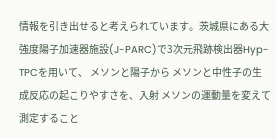情報を引き出せると考えられています。茨城県にある大強度陽子加速器施設(J-PARC)で3次元飛跡検出器Hyp-TPCを用いて、 メソンと陽子から メソンと中性子の生成反応の起こりやすさを、入射 メソンの運動量を変えて測定すること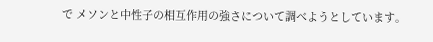で メソンと中性子の相互作用の強さについて調べようとしています。